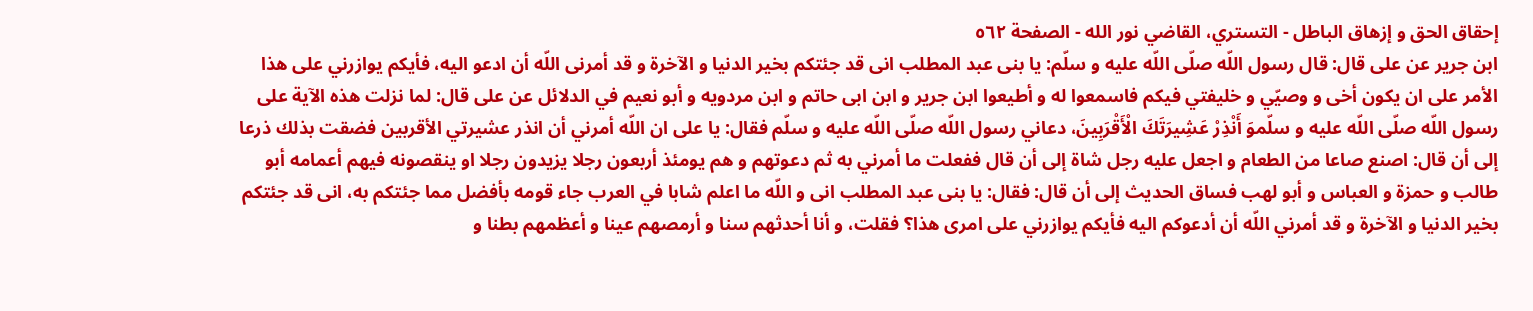إحقاق الحق و إزهاق الباطل - التستري، القاضي نور الله - الصفحة ٥٦٢
ابن جرير عن على قال: قال رسول اللّه صلّى اللّه عليه و سلّم: يا بنى عبد المطلب انى قد جئتكم بخير الدنيا و الآخرة و قد أمرنى اللّه أن ادعو اليه، فأيكم يوازرني على هذا الأمر على ان يكون أخى و وصيّي و خليفتي فيكم فاسمعوا له و أطيعوا ابن جرير و ابن ابى حاتم و ابن مردويه و أبو نعيم في الدلائل عن على قال: لما نزلت هذه الآية على رسول اللّه صلّى اللّه عليه و سلّموَ أَنْذِرْ عَشِيرَتَكَ الْأَقْرَبِينَ، دعاني رسول اللّه صلّى اللّه عليه و سلّم فقال: يا على ان اللّه أمرني أن انذر عشيرتي الأقربين فضقت بذلك ذرعا إلى أن قال: اصنع صاعا من الطعام و اجعل عليه رجل شاة إلى أن قال ففعلت ما أمرني به ثم دعوتهم و هم يومئذ أربعون رجلا يزيدون رجلا او ينقصونه فيهم أعمامه أبو طالب و حمزة و العباس و أبو لهب فساق الحديث إلى أن قال: فقال: يا بنى عبد المطلب انى و اللّه ما اعلم شابا في العرب جاء قومه بأفضل مما جئتكم به، انى قد جئتكم بخير الدنيا و الآخرة و قد أمرني اللّه أن أدعوكم اليه فأيكم يوازرني على امرى هذا؟ فقلت، و أنا أحدثهم سنا و أرمصهم عينا و أعظمهم بطنا و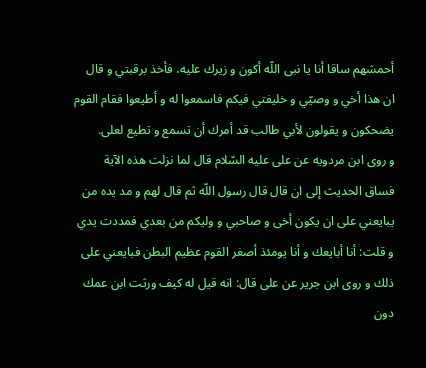أحمشهم ساقا أنا يا نبى اللّه أكون و زيرك عليه، فأخذ برقبتي و قال ان هذا أخي و وصيّي و خليفتي فيكم فاسمعوا له و أطيعوا فقام القوم يضحكون و يقولون لأبي طالب قد أمرك أن تسمع و تطيع لعلى.
و روى ابن مردويه عن على عليه السّلام قال لما نزلت هذه الآية فساق الحديث إلى ان قال قال رسول اللّه ثم قال لهم و مد يده من يبايعني على ان يكون أخى و صاحبي و وليكم من بعدي فمددت يدي و قلت: أنا أبايعك و أنا يومئذ أصغر القوم عظيم البطن فبايعني على ذلك و روى ابن جرير عن على قال: انه قيل له كيف ورثت ابن عمك دون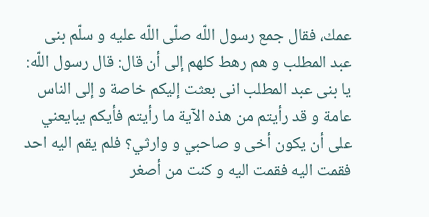عمك، فقال جمع رسول اللّه صلّى اللّه عليه و سلّم بنى عبد المطلب و هم رهط كلهم إلى أن قال: قال رسول اللّه: يا بنى عبد المطلب انى بعثت إليكم خاصة و إلى الناس عامة و قد رأيتم من هذه الآية ما رأيتم فأيكم يبايعني على أن يكون أخى و صاحبي و وارثي؟ فلم يقم اليه احد فقمت اليه فقمت اليه و كنت من أصغر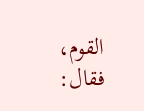القوم، فقال: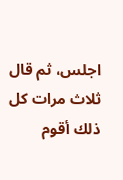اجلس، ثم قال ثلاث مرات كل ذلك أقوم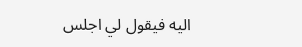اليه فيقول لي اجلس